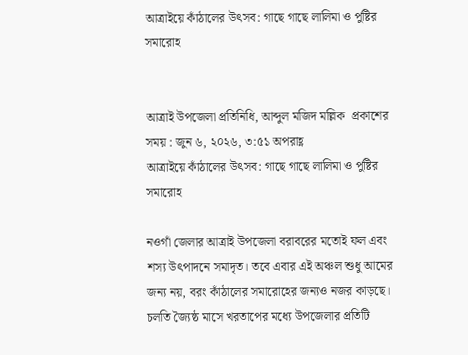আত্রাইয়ে কাঁঠালের উৎসব: গাছে গাছে লালিমা ও পুষ্টির সমারোহ


আত্রাই উপজেলা প্রতিনিধি, আব্দুল মজিদ মল্লিক  প্রকাশের সময় : জুন ৬, ২০২৬, ৩:৫১ অপরাহ্ণ
আত্রাইয়ে কাঁঠালের উৎসব: গাছে গাছে লালিমা ও পুষ্টির সমারোহ

নওগাঁ জেলার আত্রাই উপজেলা বরাবরের মতোই ফল এবং শস্য উৎপাদনে সমাদৃত। তবে এবার এই অঞ্চল শুধু আমের জন্য নয়, বরং কাঁঠালের সমারোহের জন্যও নজর কাড়ছে। চলতি জ্যৈষ্ঠ মাসে খরতাপের মধ্যে উপজেলার প্রতিটি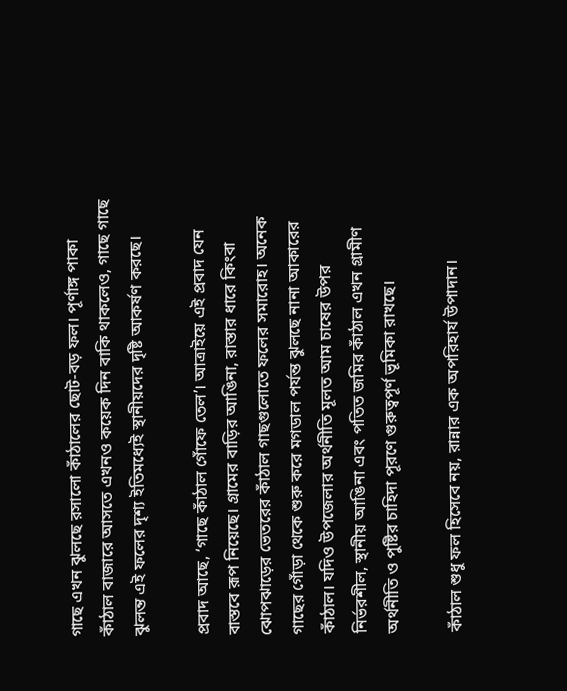গাছে এখন ঝুলছে রসালো কাঁঠালের ছোট-বড় ফল। পূর্ণাঙ্গ পাকা কাঁঠাল বাজারে আসতে এখনও কয়েক দিন বাকি থাকলেও, গাছে গাছে ঝুলন্ত এই ফলের দৃশ্য ইতিমধ্যেই স্থানীয়দের দৃষ্টি আকর্ষণ করছে।

প্রবাদ আছে, ‘গাছে কাঁঠাল গোঁফে তেল’। আত্রাইয়ে এই প্রবাদ যেন বাস্তবে রূপ নিয়েছে। গ্রামের বাড়ির আঙিনা, রাস্তার ধারে কিংবা ঝোপঝাড়ের ভেতরের কাঁঠাল গাছগুলোতে ফলের সমারোহ। অনেক গাছের গোঁড়া থেকে শুরু করে মগডাল পর্যন্ত ঝুলছে নানা আকারের কাঁঠাল। যদিও উপজেলার অর্থনীতি মূলত আম চাষের উপর নির্ভরশীল, স্থানীয় আঙিনা এবং পতিত জমির কাঁঠাল এখন গ্রামীণ অর্থনীতি ও পুষ্টির চাহিদা পূরণে গুরুত্বপূর্ণ ভূমিকা রাখছে।

কাঁঠাল শুধু ফল হিসেবে নয়, রান্নার এক অপরিহার্য উপাদান।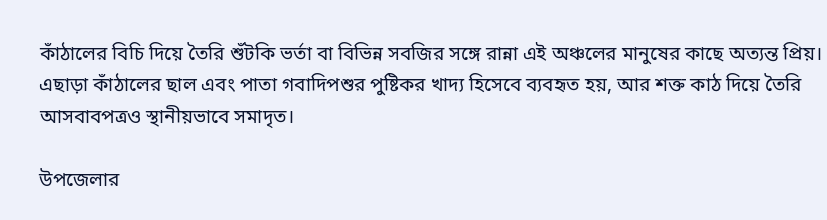কাঁঠালের বিচি দিয়ে তৈরি শুঁটকি ভর্তা বা বিভিন্ন সবজির সঙ্গে রান্না এই অঞ্চলের মানুষের কাছে অত্যন্ত প্রিয়। এছাড়া কাঁঠালের ছাল এবং পাতা গবাদিপশুর পুষ্টিকর খাদ্য হিসেবে ব্যবহৃত হয়, আর শক্ত কাঠ দিয়ে তৈরি আসবাবপত্রও স্থানীয়ভাবে সমাদৃত।

উপজেলার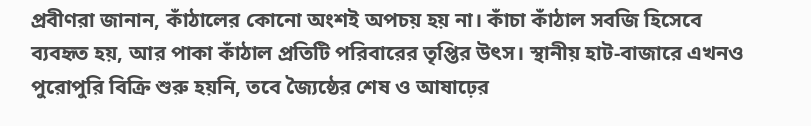প্রবীণরা জানান, কাঁঠালের কোনো অংশই অপচয় হয় না। কাঁচা কাঁঠাল সবজি হিসেবে ব্যবহৃত হয়, আর পাকা কাঁঠাল প্রতিটি পরিবারের তৃপ্তির উৎস। স্থানীয় হাট-বাজারে এখনও পুরোপুরি বিক্রি শুরু হয়নি, তবে জ্যৈষ্ঠের শেষ ও আষাঢ়ের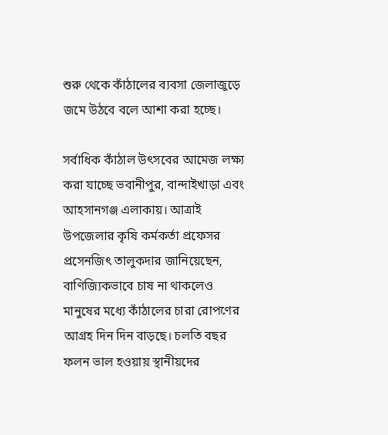শুরু থেকে কাঁঠালের ব্যবসা জেলাজুড়ে জমে উঠবে বলে আশা করা হচ্ছে।

সর্বাধিক কাঁঠাল উৎসবের আমেজ লক্ষ্য করা যাচ্ছে ভবানীপুর, বান্দাইখাড়া এবং আহসানগঞ্জ এলাকায়। আত্রাই উপজেলার কৃষি কর্মকর্তা প্রফেসর প্রসেনজিৎ তালুকদার জানিয়েছেন, বাণিজ্যিকভাবে চাষ না থাকলেও মানুষের মধ্যে কাঁঠালের চারা রোপণের আগ্রহ দিন দিন বাড়ছে। চলতি বছর ফলন ভাল হওয়ায় স্থানীয়দের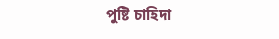পুষ্টি চাহিদা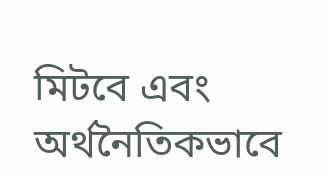মিটবে এবং অর্থনৈতিকভাবে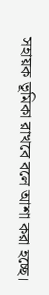সহায়ক ভূমিকা রাখবে বলে আশা করা হচ্ছে।